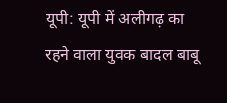यूपी: यूपी में अलीगढ़ का रहने वाला युवक बादल बाबू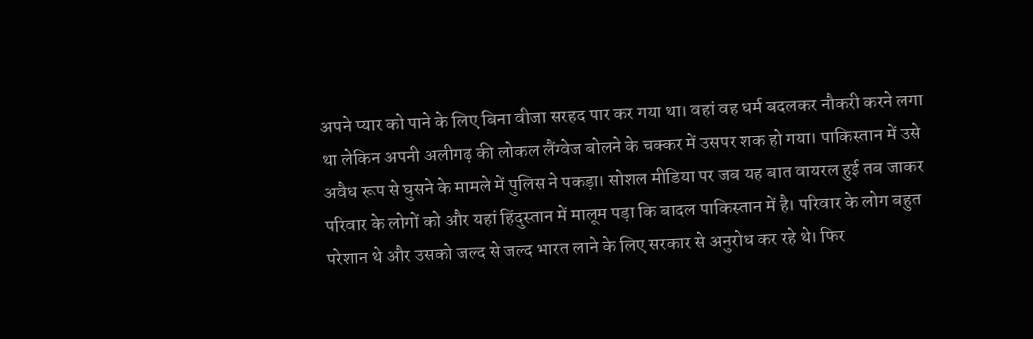अपने प्यार को पाने के लिए बिना वीजा सरहद पार कर गया था। वहां वह धर्म बदलकर नौकरी करने लगा था लेकिन अपनी अलीगढ़ की लोकल लैंग्वेज बोलने के चक्कर में उसपर शक हो गया। पाकिस्तान में उसे अवैध रूप से घुसने के मामले में पुलिस ने पकड़ा। सोशल मीडिया पर जब यह बात वायरल हुई तब जाकर परिवार के लोगों को और यहां हिंदुस्तान में मालूम पड़ा कि बादल पाकिस्तान में है। परिवार के लोग बहुत परेशान थे और उसको जल्द से जल्द भारत लाने के लिए सरकार से अनुरोध कर रहे थे। फिर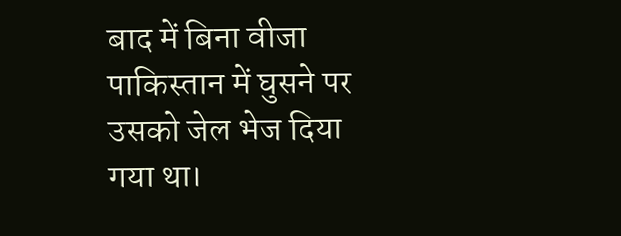बाद में बिना वीजा पाकिस्तान में घुसने पर उसको जेल भेज दिया गया था।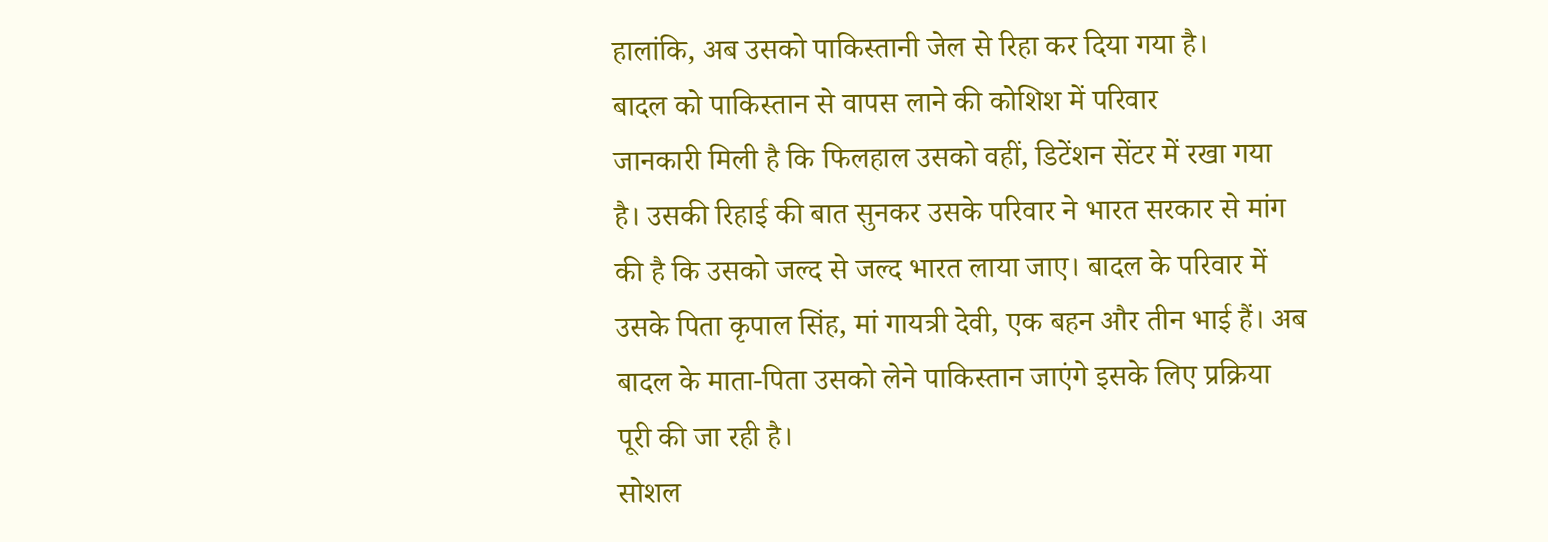हालांकि, अब उसको पाकिस्तानी जेल से रिहा कर दिया गया है।
बादल को पाकिस्तान से वापस लाने की कोशिश में परिवार
जानकारी मिली है कि फिलहाल उसको वहीं, डिटेंशन सेंटर में रखा गया है। उसकी रिहाई की बात सुनकर उसके परिवार ने भारत सरकार से मांग की है कि उसको जल्द से जल्द भारत लाया जाए। बादल के परिवार में उसके पिता कृपाल सिंह, मां गायत्री देवी, एक बहन और तीन भाई हैं। अब बादल के माता-पिता उसको लेने पाकिस्तान जाएंगे इसके लिए प्रक्रिया पूरी की जा रही है।
सोशल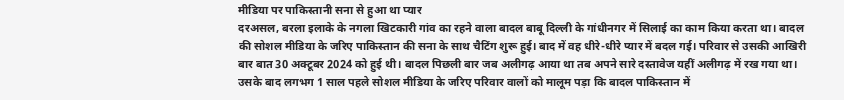मीडिया पर पाकिस्तानी सना से हुआ था प्यार
दरअसल, बरला इलाके के नगला खिटकारी गांव का रहने वाला बादल बाबू दिल्ली के गांधीनगर में सिलाई का काम किया करता था। बादल की सोशल मीडिया के जरिए पाकिस्तान की सना के साथ चैटिंग शुरू हुई। बाद में वह धीरे-धीरे प्यार में बदल गई। परिवार से उसकी आखिरी बार बात 30 अक्टूबर 2024 को हुई थी। बादल पिछली बार जब अलीगढ़ आया था तब अपने सारे दस्तावेज यहीं अलीगढ़ में रख गया था। उसके बाद लगभग 1 साल पहले सोशल मीडिया के जरिए परिवार वालों को मालूम पड़ा कि बादल पाकिस्तान में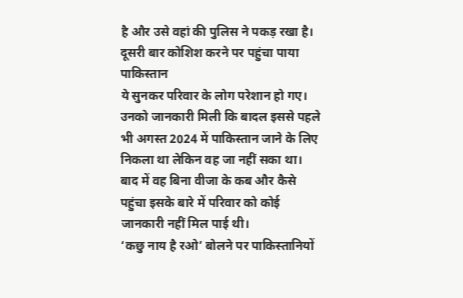है और उसे वहां की पुलिस ने पकड़ रखा है।
दूसरी बार कोशिश करने पर पहुंचा पाया पाकिस्तान
ये सुनकर परिवार के लोग परेशान हो गए। उनको जानकारी मिली कि बादल इससे पहले भी अगस्त 2024 में पाकिस्तान जाने के लिए निकला था लेकिन वह जा नहीं सका था। बाद में वह बिना वीजा के कब और कैसे पहुंचा इसके बारे में परिवार को कोई जानकारी नहीं मिल पाई थी।
‘कछु नाय है रओ’ बोलने पर पाकिस्तानियों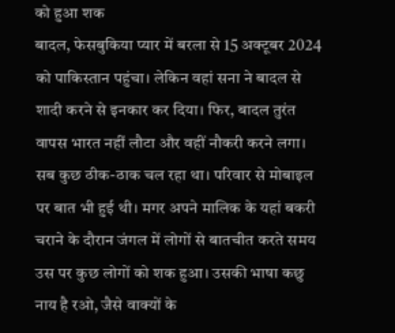को हुआ शक
बादल, फेसबुकिया प्यार में बरला से 15 अक्टूबर 2024 को पाकिस्तान पहुंचा। लेकिन वहां सना ने बादल से शादी करने से इनकार कर दिया। फिर, बादल तुरंत वापस भारत नहीं लौटा और वहीं नौकरी करने लगा। सब कुछ ठीक-ठाक चल रहा था। परिवार से मोबाइल पर बात भी हुई थी। मगर अपने मालिक के यहां बकरी चराने के दौरान जंगल में लोगों से बातचीत करते समय उस पर कुछ लोगों को शक हुआ। उसकी भाषा कछु नाय है रओ, जैसे वाक्यों के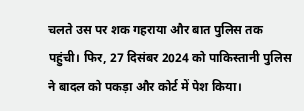चलते उस पर शक गहराया और बात पुलिस तक पहुंची। फिर, 27 दिसंबर 2024 को पाकिस्तानी पुलिस ने बादल को पकड़ा और कोर्ट में पेश किया।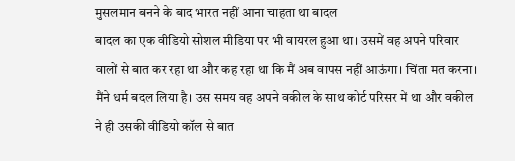मुसलमान बनने के बाद भारत नहीं आना चाहता था बादल
बादल का एक वीडियो सोशल मीडिया पर भी वायरल हुआ था। उसमें वह अपने परिवार वालों से बात कर रहा था और कह रहा था कि मैं अब वापस नहीं आऊंगा। चिंता मत करना। मैंने धर्म बदल लिया है। उस समय वह अपने वकील के साथ कोर्ट परिसर में था और वकील ने ही उसकी वीडियो कॉल से बात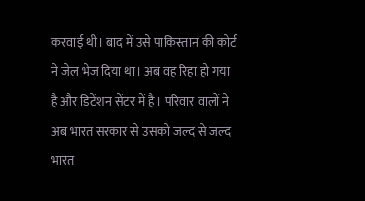करवाई थी। बाद में उसे पाकिस्तान की कोर्ट ने जेल भेज दिया था। अब वह रिहा हो गया है और डिटेंशन सेंटर में है। परिवार वालों ने अब भारत सरकार से उसको जल्द से जल्द भारत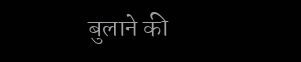बुलाने की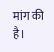मांग की है।